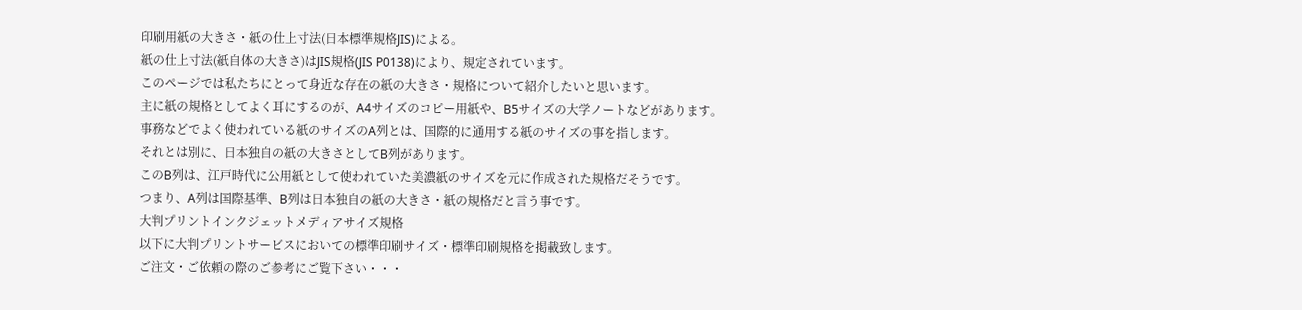印刷用紙の大きさ・紙の仕上寸法(日本標準規格JIS)による。
紙の仕上寸法(紙自体の大きさ)はJIS規格(JIS P0138)により、規定されています。
このページでは私たちにとって身近な存在の紙の大きさ・規格について紹介したいと思います。
主に紙の規格としてよく耳にするのが、A4サイズのコピー用紙や、B5サイズの大学ノートなどがあります。
事務などでよく使われている紙のサイズのA列とは、国際的に通用する紙のサイズの事を指します。
それとは別に、日本独自の紙の大きさとしてB列があります。
このB列は、江戸時代に公用紙として使われていた美濃紙のサイズを元に作成された規格だそうです。
つまり、A列は国際基準、B列は日本独自の紙の大きさ・紙の規格だと言う事です。
大判プリントインクジェットメディアサイズ規格
以下に大判プリントサービスにおいての標準印刷サイズ・標準印刷規格を掲載致します。
ご注文・ご依頼の際のご参考にご覧下さい・・・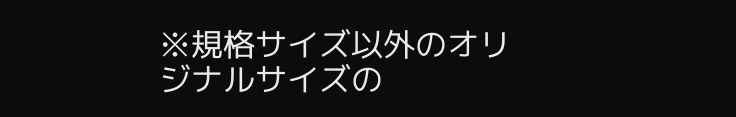※規格サイズ以外のオリジナルサイズの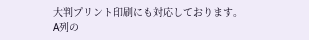大判プリント印刷にも対応しております。
A列の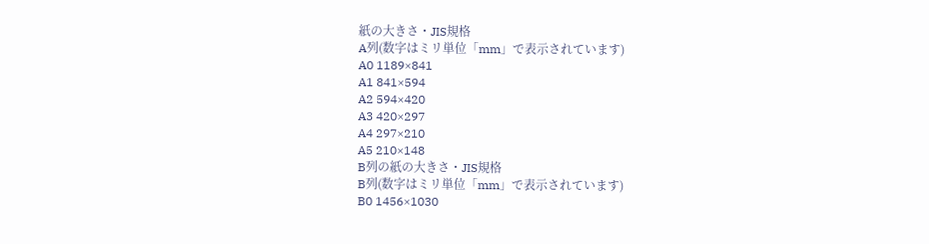紙の大きさ・JIS規格
A列(数字はミリ単位「mm」で表示されています)
A0 1189×841
A1 841×594
A2 594×420
A3 420×297
A4 297×210
A5 210×148
B列の紙の大きさ・JIS規格
B列(数字はミリ単位「mm」で表示されています)
B0 1456×1030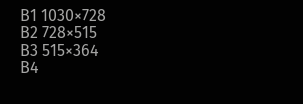B1 1030×728
B2 728×515
B3 515×364
B4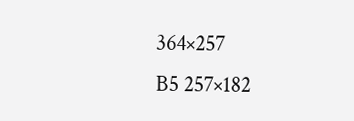364×257
B5 257×182